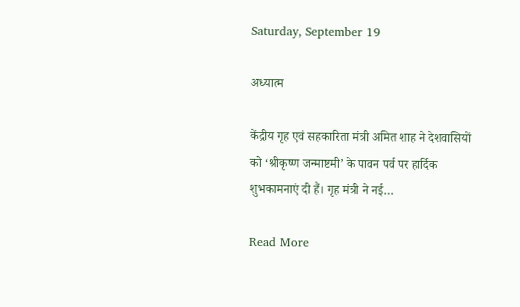Saturday, September 19

अध्यात्म

केंद्रीय गृह एवं सहकारिता मंत्री अमित शाह ने देशवासियों को ‘श्रीकृष्ण जन्माष्टमी’ के पावन पर्व पर हार्दिक शुभकामनाएं दी हैं। गृह मंत्री ने नई…

Read More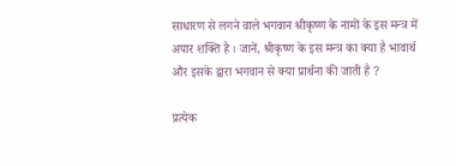साधारण से लगने वाले भगवान श्रीकृष्ण के नामों के इस मन्त्र में अपार शक्ति है । जानें, श्रीकृष्ण के इस मन्त्र का क्या है भावार्थ और इसके द्वारा भगवान से क्या प्रार्थना की जाती है ?

प्रत्येक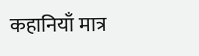कहानियाँ मात्र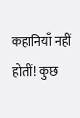कहानियाँ नहीं होतीं! कुछ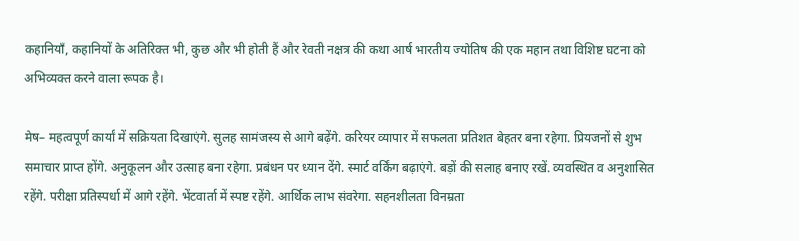कहानियाँ, कहानियों के अतिरिक्त भी, कुछ और भी होती हैं और रेवती नक्षत्र की कथा आर्ष भारतीय ज्योतिष की एक महान तथा विशिष्ट घटना को अभिव्यक्त करने वाला रूपक है।

मेष– महत्वपूर्ण कार्यां में सक्रियता दिखाएंगे. सुलह सामंजस्य से आगे बढ़ेंगे. करियर व्यापार में सफलता प्रतिशत बेहतर बना रहेगा. प्रियजनों से शुभ समाचार प्राप्त होंगे. अनुकूलन और उत्साह बना रहेगा. प्रबंधन पर ध्यान देंगे. स्मार्ट वर्किंग बढ़ाएंगे. बड़ों की सलाह बनाए रखें. व्यवस्थित व अनुशासित रहेंगे. परीक्षा प्रतिस्पर्धा में आगे रहेंगे. भेंटवार्ता में स्पष्ट रहेंगे. आर्थिक लाभ संवरेगा. सहनशीलता विनम्रता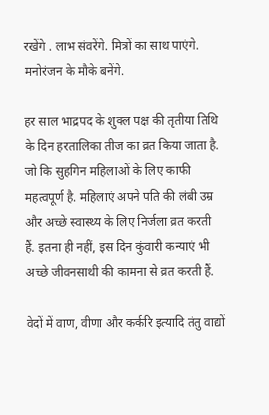रखेंगे . लाभ संवरेंगे. मित्रों का साथ पाएंगे. मनोरंजन के मौके बनेंगे.

हर साल भाद्रपद के शुक्ल पक्ष की तृतीया तिथि के दिन हरतालिका तीज का व्रत किया जाता है. जो कि सुहगिन महिलाओं के लिए काफी महत्वपूर्ण है. महिलाएं अपने पति की लंबी उम्र और अच्छे स्वास्थ्य के लिए निर्जला व्रत करती हैं. इतना ही नहीं, इस दिन कुंवारी कन्याएं भी अच्छे जीवनसाथी की कामना से व्रत करती हैं.

वेदों में वाण, वीणा और कर्करि इत्यादि तंतु वाद्यों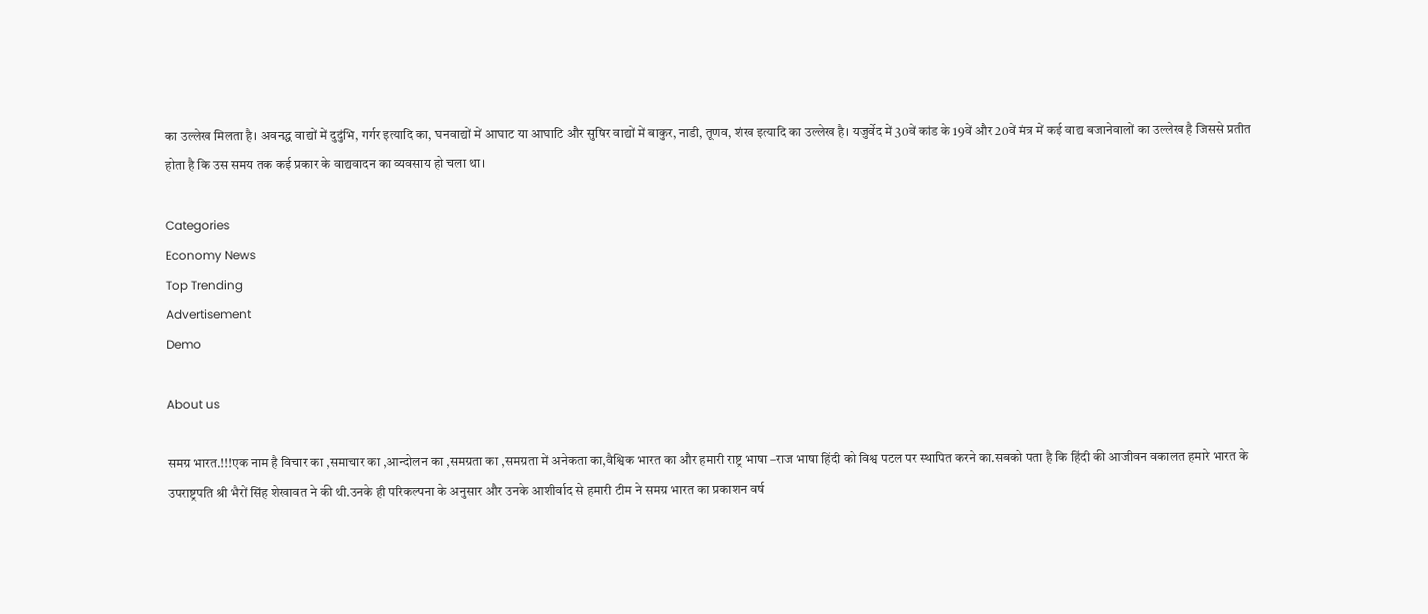का उल्लेख मिलता है। अवनद्ध वाद्यों में दुदुंभि, गर्गर इत्यादि का, घनवाद्यों में आघाट या आघाटि और सुषिर वाद्यों में बाकुर, नाडी, तूणव, शंख इत्यादि का उल्लेख है। यजुर्वेद में 30वें कांड के 19वें और 20वें मंत्र में कई वाद्य बजानेवालों का उल्लेख है जिससे प्रतीत होता है कि उस समय तक कई प्रकार के वाद्यवादन का व्यवसाय हो चला था।

Categories
Economy News
Top Trending
Advertisement
Demo

About us

समग्र भारत.!!!एक नाम है विचार का ,समाचार का ,आन्दोलन का ,समग्रता का ,समग्रता में अनेकता का,वैश्विक भारत का और हमारी राष्ट्र भाषा –राज भाषा हिंदी को विश्व पटल पर स्थापित करने का.सबको पता है कि हिंदी की आजीवन वकालत हमारे भारत के उपराष्ट्रपति श्री भैरों सिंह शेखावत ने की थी.उनके ही परिकल्पना के अनुसार और उनके आशीर्वाद से हमारी टीम ने समग्र भारत का प्रकाशन वर्ष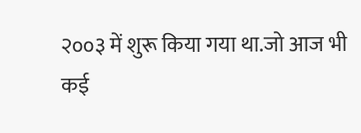२००३ में शुरू किया गया था.जो आज भी कई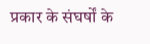प्रकार के संघर्षों के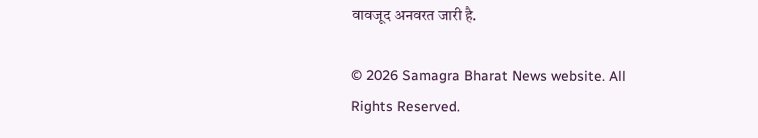वावजूद अनवरत जारी है.

© 2026 Samagra Bharat News website. All Rights Reserved.